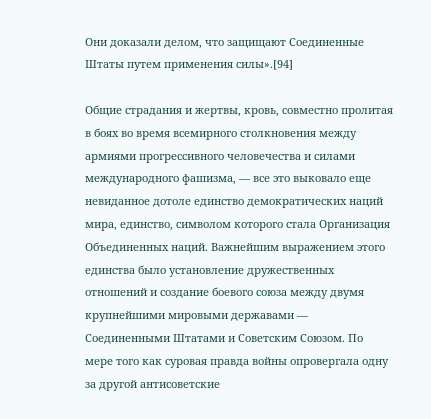Они доказали делом, что защищают Соединенные Штаты путем применения силы».[94]

Общие страдания и жертвы, кровь, совместно пролитая в боях во время всемирного столкновения между армиями прогрессивного человечества и силами международного фашизма, — все это выковало еще невиданное дотоле единство демократических наций мира, единство, символом которого стала Организация Объединенных наций. Важнейшим выражением этого единства было установление дружественных отношений и создание боевого союза между двумя крупнейшими мировыми державами — Соединенными Штатами и Советским Союзом. По мере того как суровая правда войны опровергала одну за другой антисоветские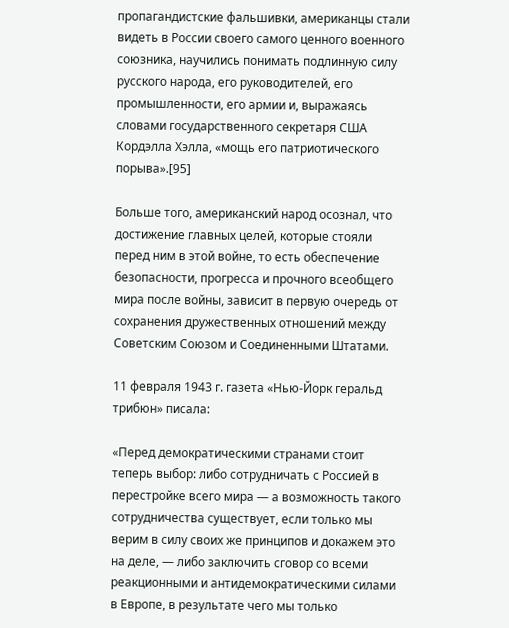пропагандистские фальшивки, американцы стали видеть в России своего самого ценного военного союзника, научились понимать подлинную силу русского народа, его руководителей, его промышленности, его армии и, выражаясь словами государственного секретаря США Кордэлла Хэлла, «мощь его патриотического порыва».[95]

Больше того, американский народ осознал, что достижение главных целей, которые стояли перед ним в этой войне, то есть обеспечение безопасности, прогресса и прочного всеобщего мира после войны, зависит в первую очередь от сохранения дружественных отношений между Советским Союзом и Соединенными Штатами.

11 февраля 1943 г. газета «Нью-Йорк геральд трибюн» писала:

«Перед демократическими странами стоит теперь выбор: либо сотрудничать с Россией в перестройке всего мира — а возможность такого сотрудничества существует, если только мы верим в силу своих же принципов и докажем это на деле, — либо заключить сговор со всеми реакционными и антидемократическими силами в Европе, в результате чего мы только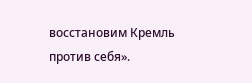восстановим Кремль против себя».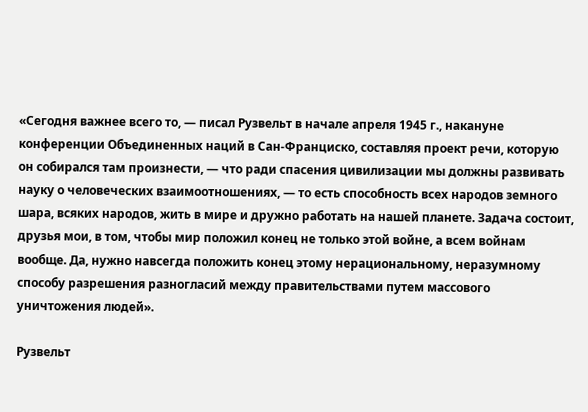«Сегодня важнее всего то, — писал Рузвельт в начале апреля 1945 г., накануне конференции Объединенных наций в Сан-Франциско, составляя проект речи, которую он собирался там произнести, — что ради спасения цивилизации мы должны развивать науку о человеческих взаимоотношениях, — то есть способность всех народов земного шара, всяких народов, жить в мире и дружно работать на нашей планете. Задача состоит, друзья мои, в том, чтобы мир положил конец не только этой войне, а всем войнам вообще. Да, нужно навсегда положить конец этому нерациональному, неразумному способу разрешения разногласий между правительствами путем массового уничтожения людей».

Рузвельт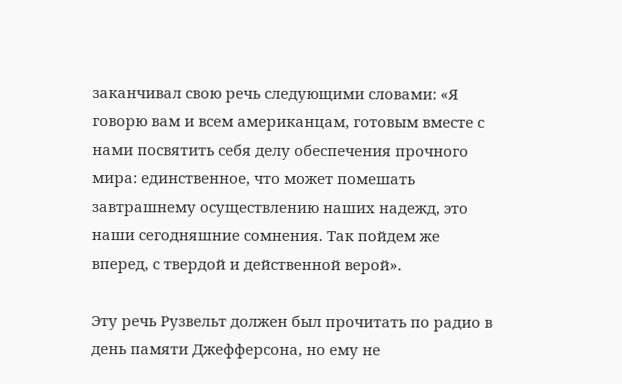заканчивал свою речь следующими словами: «Я говорю вам и всем американцам, готовым вместе с нами посвятить себя делу обеспечения прочного мира: единственное, что может помешать завтрашнему осуществлению наших надежд, это наши сегодняшние сомнения. Так пойдем же вперед, с твердой и действенной верой».

Эту речь Рузвельт должен был прочитать по радио в день памяти Джефферсона, но ему не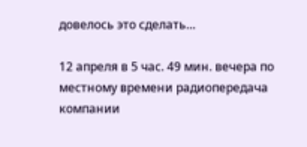довелось это сделать…

12 апреля в 5 час. 49 мин. вечера по местному времени радиопередача компании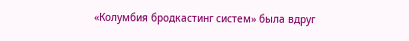«Колумбия бродкастинг систем» была вдруг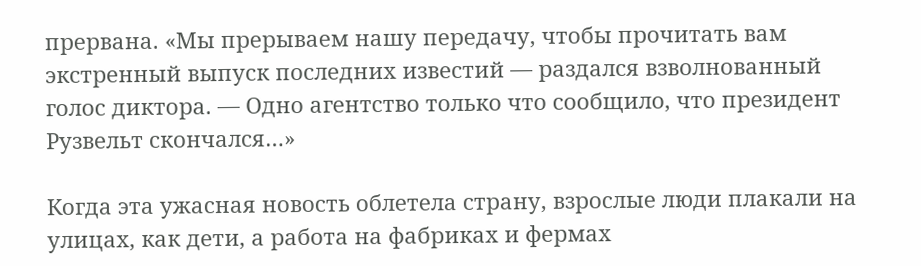прервана. «Мы прерываем нашу передачу, чтобы прочитать вам экстренный выпуск последних известий — раздался взволнованный голос диктора. — Одно агентство только что сообщило, что президент Рузвельт скончался…»

Когда эта ужасная новость облетела страну, взрослые люди плакали на улицах, как дети, а работа на фабриках и фермах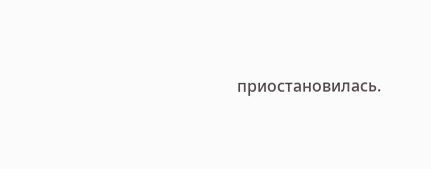приостановилась.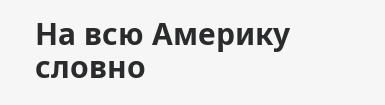На всю Америку словно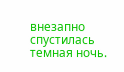внезапно спустилась темная ночь.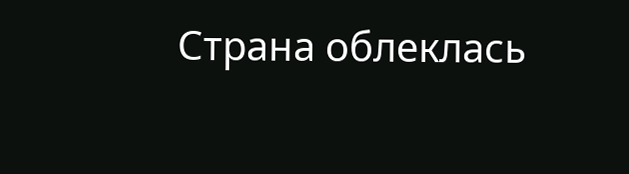Страна облеклась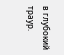в глубокий траур.